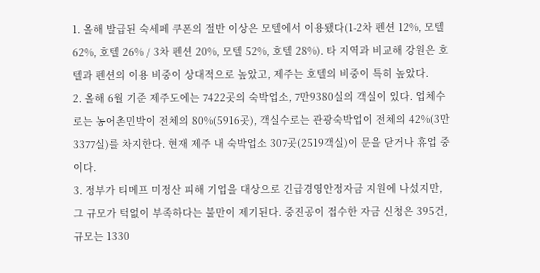1. 올해 발급된 숙세페 쿠폰의 절반 이상은 모텔에서 이용됐다(1-2차 펜션 12%, 모텔 62%, 호텔 26% / 3차 펜션 20%, 모텔 52%, 호텔 28%). 타 지역과 비교해 강원은 호텔과 펜션의 이용 비중이 상대적으로 높았고, 제주는 호텔의 비중이 특히 높았다.
2. 올해 6월 기준 제주도에는 7422곳의 숙박업소, 7만9380실의 객실이 있다. 업체수로는 농어촌민박이 전체의 80%(5916곳), 객실수로는 관광숙박업이 전체의 42%(3만3377실)를 차지한다. 현재 제주 내 숙박업소 307곳(2519객실)이 문을 닫거나 휴업 중이다.
3. 정부가 티메프 미정산 피해 기업을 대상으로 긴급경영안정자금 지원에 나섰지만, 그 규모가 턱없이 부족하다는 불만이 제기된다. 중진공이 접수한 자금 신청은 395건, 규모는 1330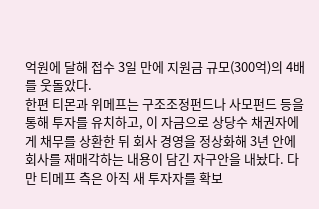억원에 달해 접수 3일 만에 지원금 규모(300억)의 4배를 웃돌았다.
한편 티몬과 위메프는 구조조정펀드나 사모펀드 등을 통해 투자를 유치하고, 이 자금으로 상당수 채권자에게 채무를 상환한 뒤 회사 경영을 정상화해 3년 안에 회사를 재매각하는 내용이 담긴 자구안을 내놨다. 다만 티메프 측은 아직 새 투자자를 확보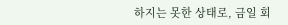하지는 못한 상태로, 금일 회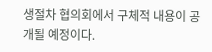생절차 협의회에서 구체적 내용이 공개될 예정이다.